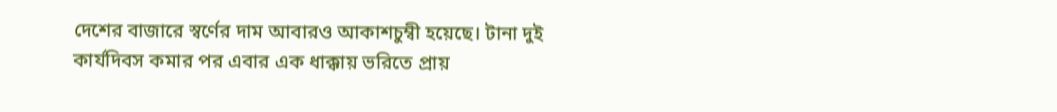দেশের বাজারে স্বর্ণের দাম আবারও আকাশচুম্বী হয়েছে। টানা দুই কার্যদিবস কমার পর এবার এক ধাক্কায় ভরিতে প্রায়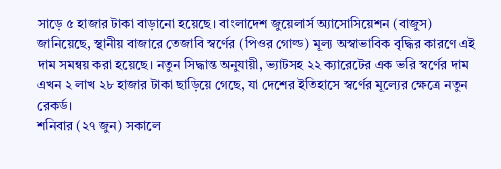সাড়ে ৫ হাজার টাকা বাড়ানো হয়েছে। বাংলাদেশ জুয়েলার্স অ্যাসোসিয়েশন (বাজুস) জানিয়েছে, স্থানীয় বাজারে তেজাবি স্বর্ণের (পিওর গোল্ড) মূল্য অস্বাভাবিক বৃদ্ধির কারণে এই দাম সমন্বয় করা হয়েছে। নতুন সিদ্ধান্ত অনুযায়ী, ভ্যাটসহ ২২ ক্যারেটের এক ভরি স্বর্ণের দাম এখন ২ লাখ ২৮ হাজার টাকা ছাড়িয়ে গেছে, যা দেশের ইতিহাসে স্বর্ণের মূল্যের ক্ষেত্রে নতুন রেকর্ড।
শনিবার (২৭ জুন) সকালে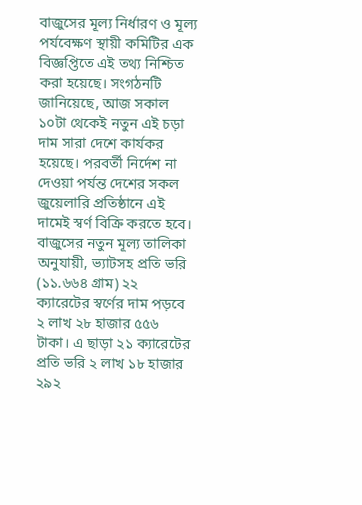বাজুসের মূল্য নির্ধারণ ও মূল্য পর্যবেক্ষণ স্থায়ী কমিটির এক বিজ্ঞপ্তিতে এই তথ্য নিশ্চিত করা হয়েছে। সংগঠনটি জানিয়েছে, আজ সকাল ১০টা থেকেই নতুন এই চড়া দাম সারা দেশে কার্যকর হয়েছে। পরবর্তী নির্দেশ না দেওয়া পর্যন্ত দেশের সকল জুয়েলারি প্রতিষ্ঠানে এই দামেই স্বর্ণ বিক্রি করতে হবে।
বাজুসের নতুন মূল্য তালিকা অনুযায়ী, ভ্যাটসহ প্রতি ভরি (১১.৬৬৪ গ্রাম) ২২ ক্যারেটের স্বর্ণের দাম পড়বে ২ লাখ ২৮ হাজার ৫৫৬ টাকা। এ ছাড়া ২১ ক্যারেটের প্রতি ভরি ২ লাখ ১৮ হাজার ২৯২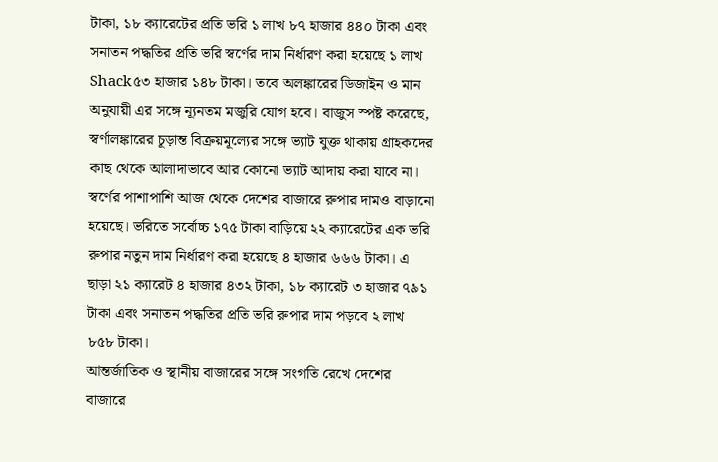টাকা, ১৮ ক্যারেটের প্রতি ভরি ১ লাখ ৮৭ হাজার ৪৪০ টাকা এবং সনাতন পদ্ধতির প্রতি ভরি স্বর্ণের দাম নির্ধারণ করা হয়েছে ১ লাখ Shack৫৩ হাজার ১৪৮ টাকা। তবে অলঙ্কারের ডিজাইন ও মান অনুযায়ী এর সঙ্গে ন্যূনতম মজুরি যোগ হবে। বাজুস স্পষ্ট করেছে, স্বর্ণালঙ্কারের চূড়ান্ত বিক্রয়মূল্যের সঙ্গে ভ্যাট যুক্ত থাকায় গ্রাহকদের কাছ থেকে আলাদাভাবে আর কোনো ভ্যাট আদায় করা যাবে না।
স্বর্ণের পাশাপাশি আজ থেকে দেশের বাজারে রুপার দামও বাড়ানো হয়েছে। ভরিতে সর্বোচ্চ ১৭৫ টাকা বাড়িয়ে ২২ ক্যারেটের এক ভরি রুপার নতুন দাম নির্ধারণ করা হয়েছে ৪ হাজার ৬৬৬ টাকা। এ ছাড়া ২১ ক্যারেট ৪ হাজার ৪৩২ টাকা, ১৮ ক্যারেট ৩ হাজার ৭৯১ টাকা এবং সনাতন পদ্ধতির প্রতি ভরি রুপার দাম পড়বে ২ লাখ ৮৫৮ টাকা।
আন্তর্জাতিক ও স্থানীয় বাজারের সঙ্গে সংগতি রেখে দেশের বাজারে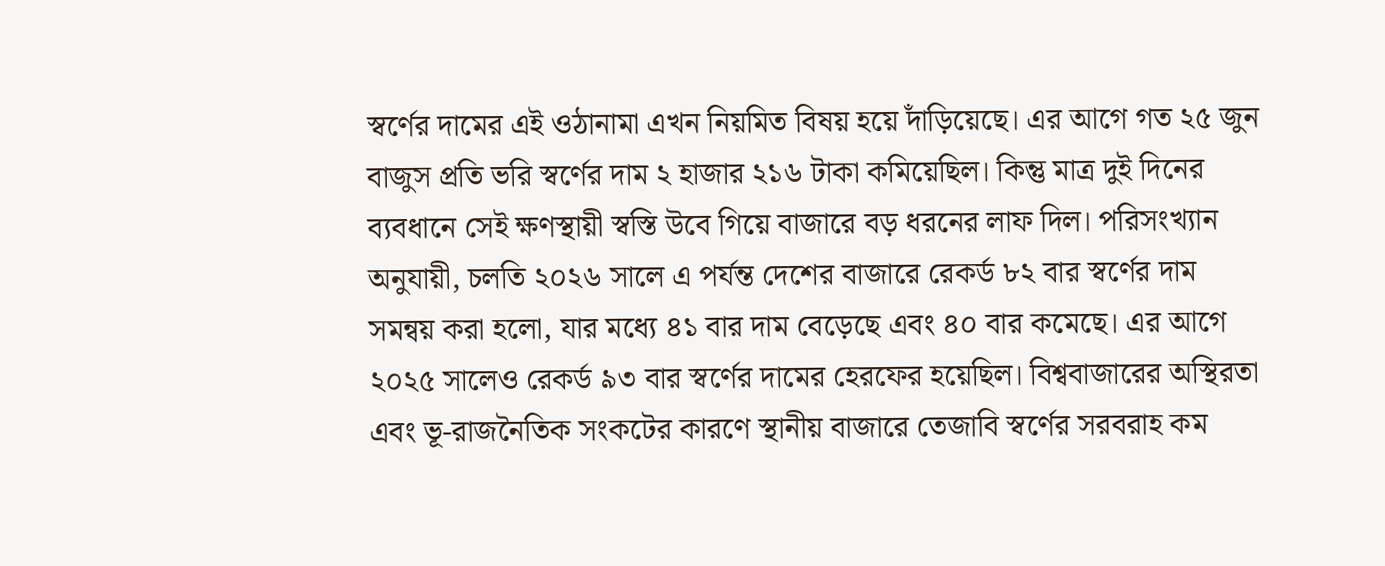স্বর্ণের দামের এই ওঠানামা এখন নিয়মিত বিষয় হয়ে দাঁড়িয়েছে। এর আগে গত ২৫ জুন বাজুস প্রতি ভরি স্বর্ণের দাম ২ হাজার ২১৬ টাকা কমিয়েছিল। কিন্তু মাত্র দুই দিনের ব্যবধানে সেই ক্ষণস্থায়ী স্বস্তি উবে গিয়ে বাজারে বড় ধরনের লাফ দিল। পরিসংখ্যান অনুযায়ী, চলতি ২০২৬ সালে এ পর্যন্ত দেশের বাজারে রেকর্ড ৮২ বার স্বর্ণের দাম সমন্বয় করা হলো, যার মধ্যে ৪১ বার দাম বেড়েছে এবং ৪০ বার কমেছে। এর আগে ২০২৫ সালেও রেকর্ড ৯৩ বার স্বর্ণের দামের হেরফের হয়েছিল। বিশ্ববাজারের অস্থিরতা এবং ভূ-রাজনৈতিক সংকটের কারণে স্থানীয় বাজারে তেজাবি স্বর্ণের সরবরাহ কম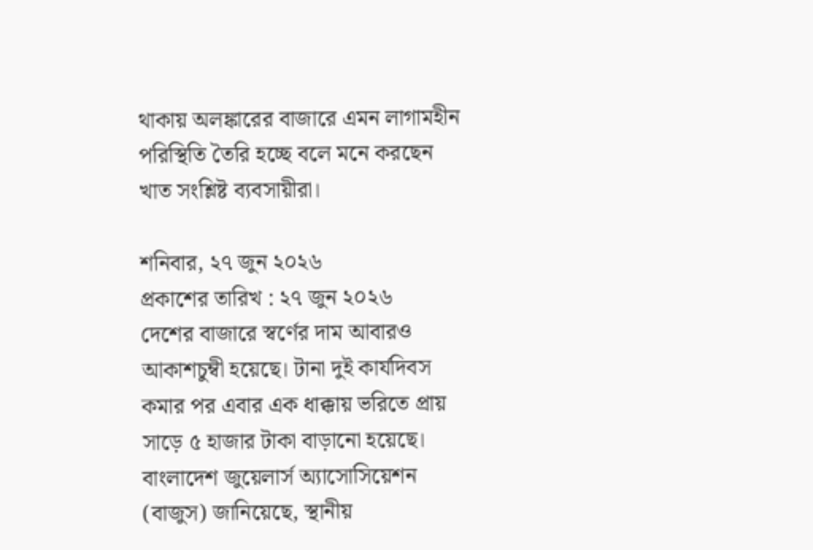থাকায় অলঙ্কারের বাজারে এমন লাগামহীন পরিস্থিতি তৈরি হচ্ছে বলে মনে করছেন খাত সংশ্লিষ্ট ব্যবসায়ীরা।

শনিবার, ২৭ জুন ২০২৬
প্রকাশের তারিখ : ২৭ জুন ২০২৬
দেশের বাজারে স্বর্ণের দাম আবারও আকাশচুম্বী হয়েছে। টানা দুই কার্যদিবস কমার পর এবার এক ধাক্কায় ভরিতে প্রায় সাড়ে ৫ হাজার টাকা বাড়ানো হয়েছে। বাংলাদেশ জুয়েলার্স অ্যাসোসিয়েশন (বাজুস) জানিয়েছে, স্থানীয়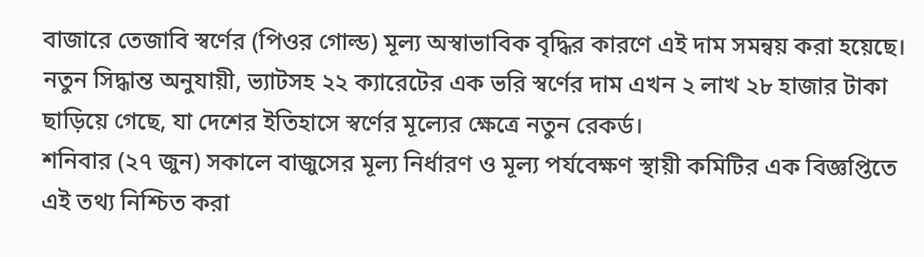বাজারে তেজাবি স্বর্ণের (পিওর গোল্ড) মূল্য অস্বাভাবিক বৃদ্ধির কারণে এই দাম সমন্বয় করা হয়েছে। নতুন সিদ্ধান্ত অনুযায়ী, ভ্যাটসহ ২২ ক্যারেটের এক ভরি স্বর্ণের দাম এখন ২ লাখ ২৮ হাজার টাকা ছাড়িয়ে গেছে, যা দেশের ইতিহাসে স্বর্ণের মূল্যের ক্ষেত্রে নতুন রেকর্ড।
শনিবার (২৭ জুন) সকালে বাজুসের মূল্য নির্ধারণ ও মূল্য পর্যবেক্ষণ স্থায়ী কমিটির এক বিজ্ঞপ্তিতে এই তথ্য নিশ্চিত করা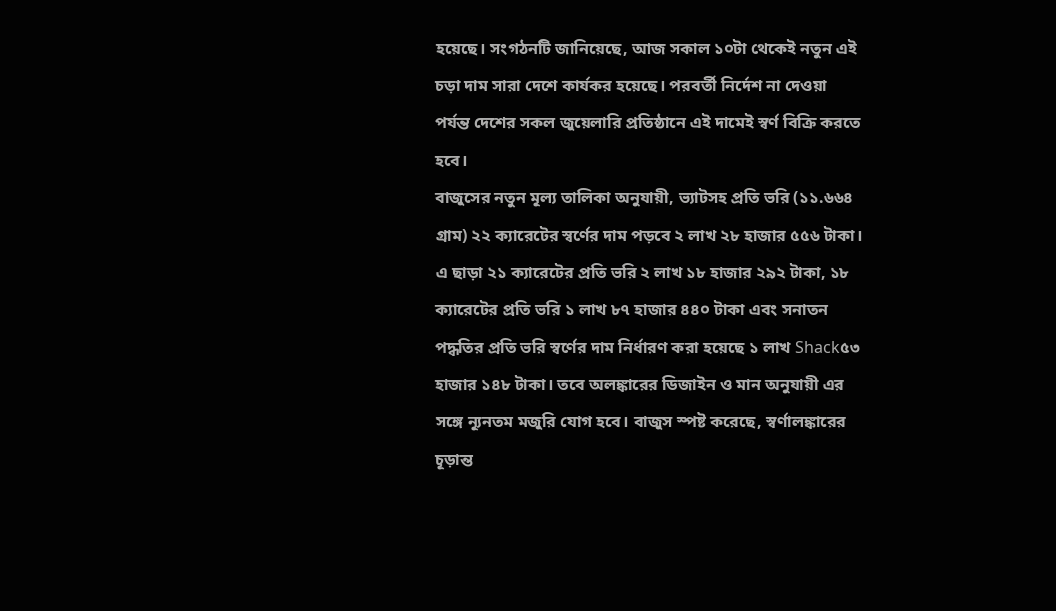হয়েছে। সংগঠনটি জানিয়েছে, আজ সকাল ১০টা থেকেই নতুন এই চড়া দাম সারা দেশে কার্যকর হয়েছে। পরবর্তী নির্দেশ না দেওয়া পর্যন্ত দেশের সকল জুয়েলারি প্রতিষ্ঠানে এই দামেই স্বর্ণ বিক্রি করতে হবে।
বাজুসের নতুন মূল্য তালিকা অনুযায়ী, ভ্যাটসহ প্রতি ভরি (১১.৬৬৪ গ্রাম) ২২ ক্যারেটের স্বর্ণের দাম পড়বে ২ লাখ ২৮ হাজার ৫৫৬ টাকা। এ ছাড়া ২১ ক্যারেটের প্রতি ভরি ২ লাখ ১৮ হাজার ২৯২ টাকা, ১৮ ক্যারেটের প্রতি ভরি ১ লাখ ৮৭ হাজার ৪৪০ টাকা এবং সনাতন পদ্ধতির প্রতি ভরি স্বর্ণের দাম নির্ধারণ করা হয়েছে ১ লাখ Shack৫৩ হাজার ১৪৮ টাকা। তবে অলঙ্কারের ডিজাইন ও মান অনুযায়ী এর সঙ্গে ন্যূনতম মজুরি যোগ হবে। বাজুস স্পষ্ট করেছে, স্বর্ণালঙ্কারের চূড়ান্ত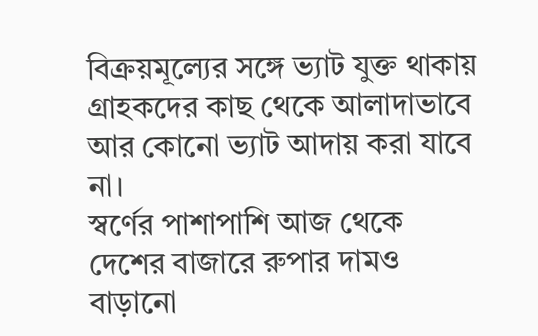বিক্রয়মূল্যের সঙ্গে ভ্যাট যুক্ত থাকায় গ্রাহকদের কাছ থেকে আলাদাভাবে আর কোনো ভ্যাট আদায় করা যাবে না।
স্বর্ণের পাশাপাশি আজ থেকে দেশের বাজারে রুপার দামও বাড়ানো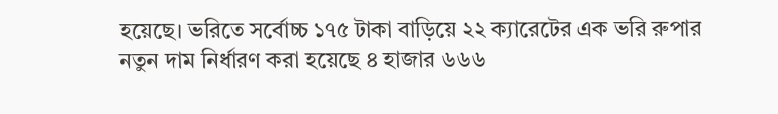হয়েছে। ভরিতে সর্বোচ্চ ১৭৫ টাকা বাড়িয়ে ২২ ক্যারেটের এক ভরি রুপার নতুন দাম নির্ধারণ করা হয়েছে ৪ হাজার ৬৬৬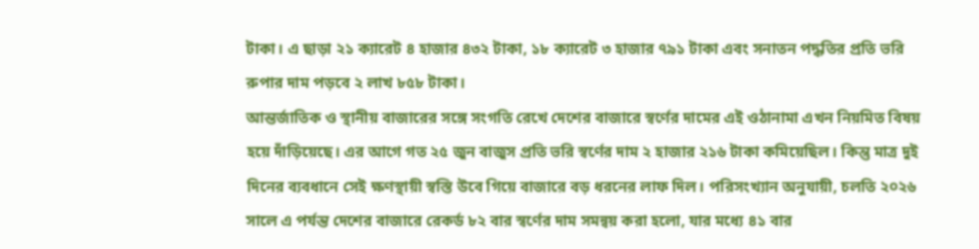টাকা। এ ছাড়া ২১ ক্যারেট ৪ হাজার ৪৩২ টাকা, ১৮ ক্যারেট ৩ হাজার ৭৯১ টাকা এবং সনাতন পদ্ধতির প্রতি ভরি রুপার দাম পড়বে ২ লাখ ৮৫৮ টাকা।
আন্তর্জাতিক ও স্থানীয় বাজারের সঙ্গে সংগতি রেখে দেশের বাজারে স্বর্ণের দামের এই ওঠানামা এখন নিয়মিত বিষয় হয়ে দাঁড়িয়েছে। এর আগে গত ২৫ জুন বাজুস প্রতি ভরি স্বর্ণের দাম ২ হাজার ২১৬ টাকা কমিয়েছিল। কিন্তু মাত্র দুই দিনের ব্যবধানে সেই ক্ষণস্থায়ী স্বস্তি উবে গিয়ে বাজারে বড় ধরনের লাফ দিল। পরিসংখ্যান অনুযায়ী, চলতি ২০২৬ সালে এ পর্যন্ত দেশের বাজারে রেকর্ড ৮২ বার স্বর্ণের দাম সমন্বয় করা হলো, যার মধ্যে ৪১ বার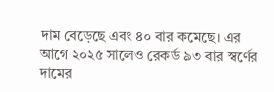দাম বেড়েছে এবং ৪০ বার কমেছে। এর আগে ২০২৫ সালেও রেকর্ড ৯৩ বার স্বর্ণের দামের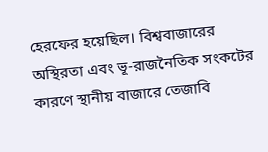হেরফের হয়েছিল। বিশ্ববাজারের অস্থিরতা এবং ভূ-রাজনৈতিক সংকটের কারণে স্থানীয় বাজারে তেজাবি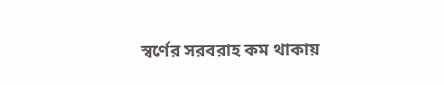স্বর্ণের সরবরাহ কম থাকায়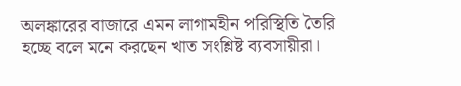অলঙ্কারের বাজারে এমন লাগামহীন পরিস্থিতি তৈরি হচ্ছে বলে মনে করছেন খাত সংশ্লিষ্ট ব্যবসায়ীরা।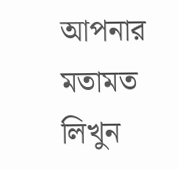আপনার মতামত লিখুন